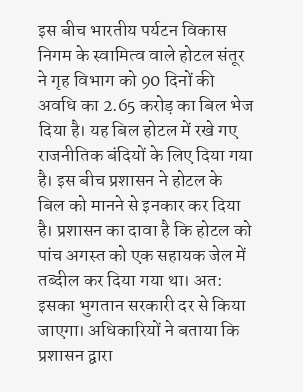इस बीच भारतीय पर्यटन विकास निगम के स्वामित्व वाले होटल संतूर ने गृह विभाग को 90 दिनों की अवधि का 2.65 करोड़ का बिल भेज दिया है। यह बिल होटल में रखे गए राजनीतिक बंदियों के लिए दिया गया है। इस बीच प्रशासन ने होटल के बिल को मानने से इनकार कर दिया है। प्रशासन का दावा है कि होटल को पांच अगस्त को एक सहायक जेल में तब्दील कर दिया गया था। अत: इसका भुगतान सरकारी दर से किया जाएगा। अधिकारियों ने बताया कि प्रशासन द्वारा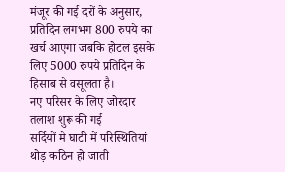मंजूर की गई दरों के अनुसार, प्रतिदिन लगभग 800 रुपये का खर्च आएगा जबकि होटल इसके लिए 5000 रुपये प्रतिदिन के हिसाब से वसूलता है।
नए परिसर के लिए जोरदार तलाश शुरू की गई
सर्दियों मे घाटी में परिस्थितियां थोड़ कठिन हो जाती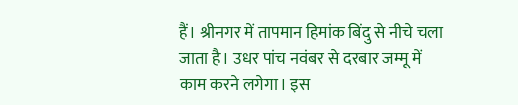हैं। श्रीनगर में तापमान हिमांक बिंदु से नीचे चला जाता है। उधर पांच नवंबर से दरबार जम्मू में काम करने लगेगा। इस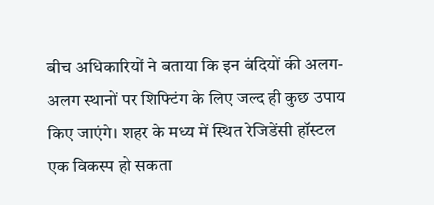बीच अधिकारियों ने बताया कि इन बंदियों की अलग-अलग स्थानों पर शिफ्टिंग के लिए जल्द ही कुछ उपाय किए जाएंगे। शहर के मध्य में स्थित रेजिडेंसी हॉस्टल एक विकस्प हो सकता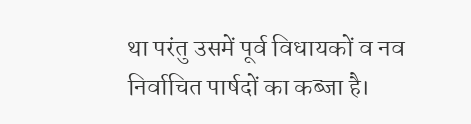था परंतु उसमें पूर्व विधायकों व नव निर्वाचित पार्षदों का कब्जा है।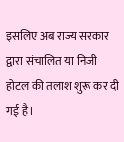इसलिए अब राज्य सरकार द्वारा संचालित या निजी होटल की तलाश शुरू कर दी गई है।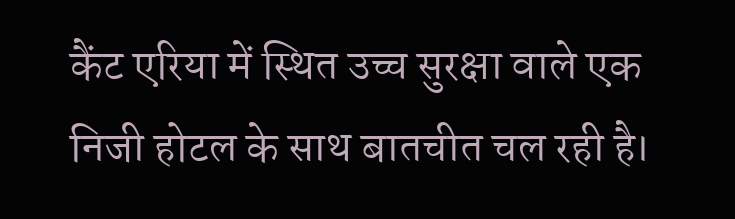कैंट एरिया में स्थित उच्च सुरक्षा वाले एक निजी होटल के साथ बातचीत चल रही है।